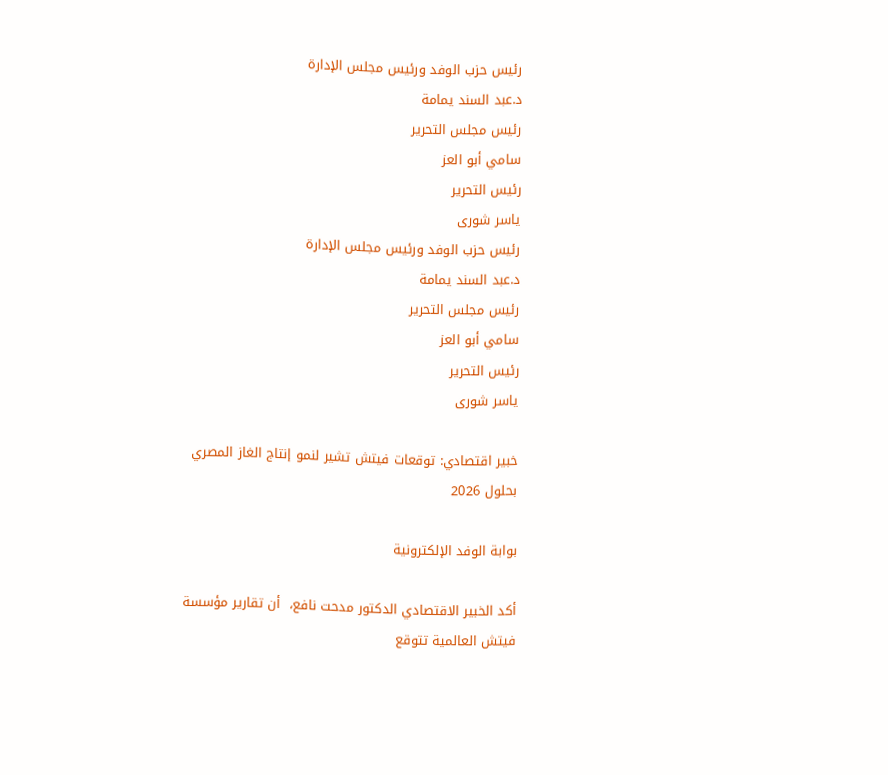رئيس حزب الوفد ورئيس مجلس الإدارة
د.عبد السند يمامة
رئيس مجلس التحرير
سامي أبو العز
رئيس التحرير
ياسر شورى
رئيس حزب الوفد ورئيس مجلس الإدارة
د.عبد السند يمامة
رئيس مجلس التحرير
سامي أبو العز
رئيس التحرير
ياسر شورى

خبير اقتصادي: توقعات فيتش تشير لنمو إنتاج الغاز المصري بحلول 2026

بوابة الوفد الإلكترونية

أكد الخبير الاقتصادي الدكتور مدحت نافع،  أن تقارير مؤسسة فيتش العالمية تتوقع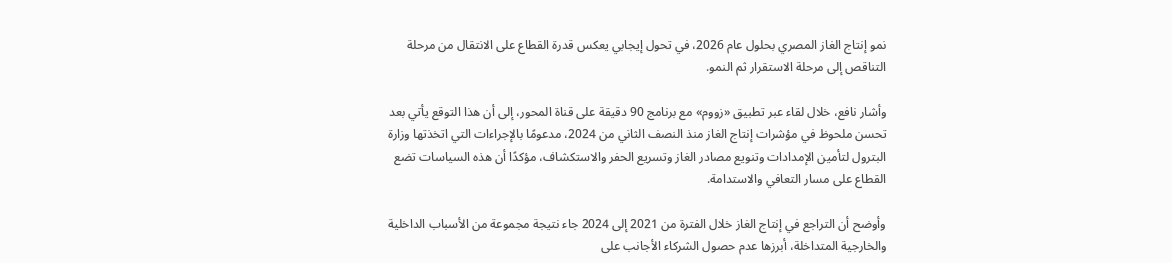نمو إنتاج الغاز المصري بحلول عام 2026، في تحول إيجابي يعكس قدرة القطاع على الانتقال من مرحلة التناقص إلى مرحلة الاستقرار ثم النمو.

وأشار نافع، خلال لقاء عبر تطبيق «زووم» مع برنامج 90 دقيقة على قناة المحور، إلى أن هذا التوقع يأتي بعد تحسن ملحوظ في مؤشرات إنتاج الغاز منذ النصف الثاني من 2024، مدعومًا بالإجراءات التي اتخذتها وزارة البترول لتأمين الإمدادات وتنويع مصادر الغاز وتسريع الحفر والاستكشاف، مؤكدًا أن هذه السياسات تضع القطاع على مسار التعافي والاستدامة.

وأوضح أن التراجع في إنتاج الغاز خلال الفترة من 2021 إلى 2024 جاء نتيجة مجموعة من الأسباب الداخلية والخارجية المتداخلة، أبرزها عدم حصول الشركاء الأجانب على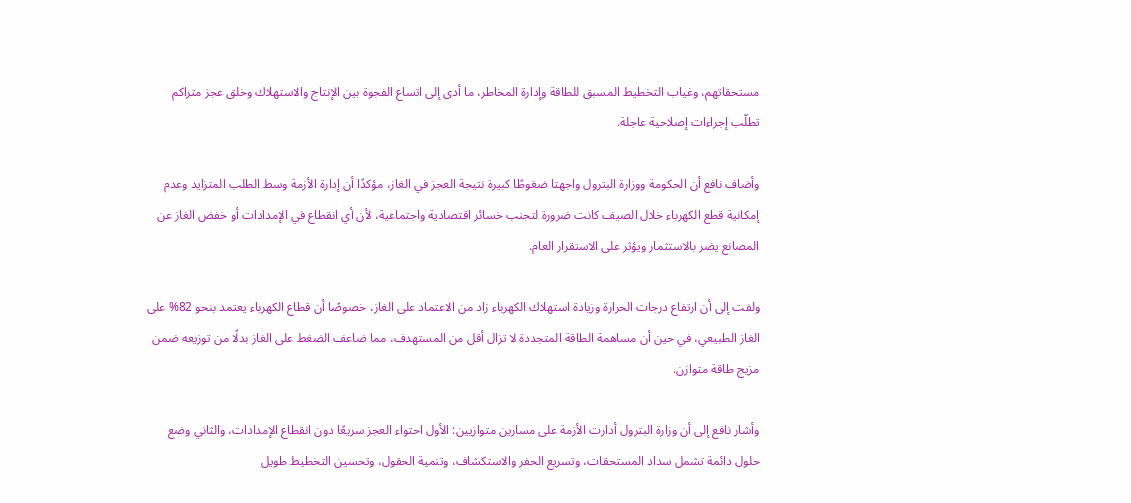مستحقاتهم، وغياب التخطيط المسبق للطاقة وإدارة المخاطر، ما أدى إلى اتساع الفجوة بين الإنتاج والاستهلاك وخلق عجز متراكم تطلّب إجراءات إصلاحية عاجلة.

وأضاف نافع أن الحكومة ووزارة البترول واجهتا ضغوطًا كبيرة نتيجة العجز في الغاز، مؤكدًا أن إدارة الأزمة وسط الطلب المتزايد وعدم إمكانية قطع الكهرباء خلال الصيف كانت ضرورة لتجنب خسائر اقتصادية واجتماعية، لأن أي انقطاع في الإمدادات أو خفض الغاز عن المصانع يضر بالاستثمار ويؤثر على الاستقرار العام.

ولفت إلى أن ارتفاع درجات الحرارة وزيادة استهلاك الكهرباء زاد من الاعتماد على الغاز، خصوصًا أن قطاع الكهرباء يعتمد بنحو 82% على الغاز الطبيعي، في حين أن مساهمة الطاقة المتجددة لا تزال أقل من المستهدف، مما ضاعف الضغط على الغاز بدلًا من توزيعه ضمن مزيج طاقة متوازن.

وأشار نافع إلى أن وزارة البترول أدارت الأزمة على مسارين متوازيين: الأول احتواء العجز سريعًا دون انقطاع الإمدادات، والثاني وضع حلول دائمة تشمل سداد المستحقات، وتسريع الحفر والاستكشاف، وتنمية الحقول، وتحسين التخطيط طويل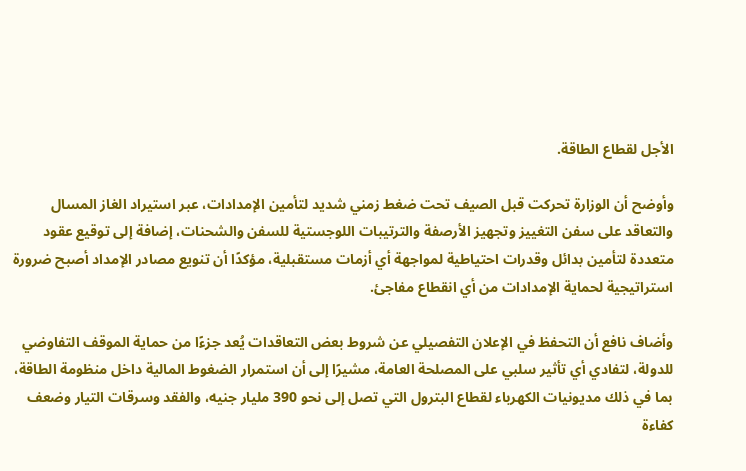الأجل لقطاع الطاقة.

وأوضح أن الوزارة تحركت قبل الصيف تحت ضغط زمني شديد لتأمين الإمدادات، عبر استيراد الغاز المسال والتعاقد على سفن التغييز وتجهيز الأرصفة والترتيبات اللوجستية للسفن والشحنات، إضافة إلى توقيع عقود متعددة لتأمين بدائل وقدرات احتياطية لمواجهة أي أزمات مستقبلية، مؤكدًا أن تنويع مصادر الإمداد أصبح ضرورة استراتيجية لحماية الإمدادات من أي انقطاع مفاجئ.

وأضاف نافع أن التحفظ في الإعلان التفصيلي عن شروط بعض التعاقدات يُعد جزءًا من حماية الموقف التفاوضي للدولة، لتفادي أي تأثير سلبي على المصلحة العامة، مشيرًا إلى أن استمرار الضغوط المالية داخل منظومة الطاقة، بما في ذلك مديونيات الكهرباء لقطاع البترول التي تصل إلى نحو 390 مليار جنيه، والفقد وسرقات التيار وضعف كفاءة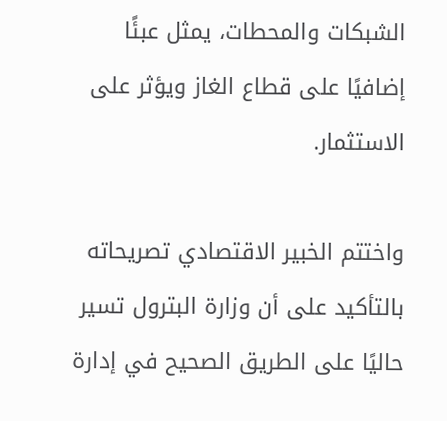الشبكات والمحطات، يمثل عبئًا إضافيًا على قطاع الغاز ويؤثر على الاستثمار.

واختتم الخبير الاقتصادي تصريحاته بالتأكيد على أن وزارة البترول تسير حاليًا على الطريق الصحيح في إدارة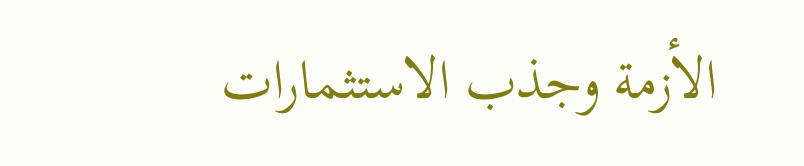الأزمة وجذب الاستثمارات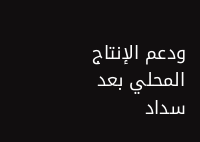ودعم الإنتاج المحلي بعد سداد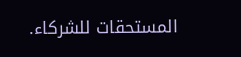المستحقات للشركاء.